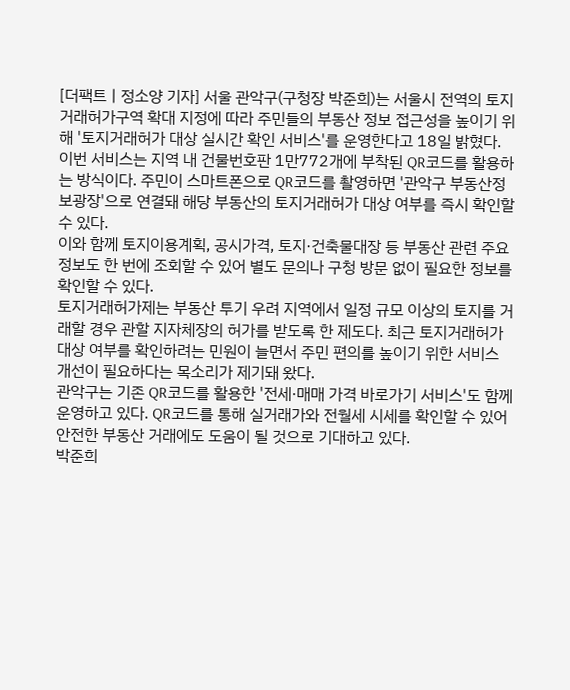[더팩트ㅣ정소양 기자] 서울 관악구(구청장 박준희)는 서울시 전역의 토지거래허가구역 확대 지정에 따라 주민들의 부동산 정보 접근성을 높이기 위해 '토지거래허가 대상 실시간 확인 서비스'를 운영한다고 18일 밝혔다.
이번 서비스는 지역 내 건물번호판 1만772개에 부착된 QR코드를 활용하는 방식이다. 주민이 스마트폰으로 QR코드를 촬영하면 '관악구 부동산정보광장'으로 연결돼 해당 부동산의 토지거래허가 대상 여부를 즉시 확인할 수 있다.
이와 함께 토지이용계획, 공시가격, 토지·건축물대장 등 부동산 관련 주요 정보도 한 번에 조회할 수 있어 별도 문의나 구청 방문 없이 필요한 정보를 확인할 수 있다.
토지거래허가제는 부동산 투기 우려 지역에서 일정 규모 이상의 토지를 거래할 경우 관할 지자체장의 허가를 받도록 한 제도다. 최근 토지거래허가 대상 여부를 확인하려는 민원이 늘면서 주민 편의를 높이기 위한 서비스 개선이 필요하다는 목소리가 제기돼 왔다.
관악구는 기존 QR코드를 활용한 '전세·매매 가격 바로가기 서비스'도 함께 운영하고 있다. QR코드를 통해 실거래가와 전월세 시세를 확인할 수 있어 안전한 부동산 거래에도 도움이 될 것으로 기대하고 있다.
박준희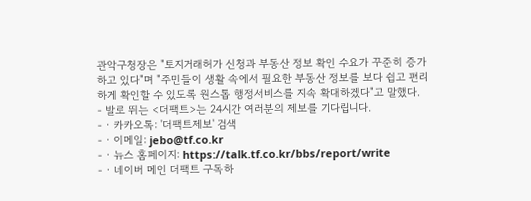관악구청장은 "토지거래허가 신청과 부동산 정보 확인 수요가 꾸준히 증가하고 있다"며 "주민들이 생활 속에서 필요한 부동산 정보를 보다 쉽고 편리하게 확인할 수 있도록 원스톱 행정서비스를 지속 확대하겠다"고 말했다.
- 발로 뛰는 <더팩트>는 24시간 여러분의 제보를 기다립니다.
- · 카카오톡: '더팩트제보' 검색
- · 이메일: jebo@tf.co.kr
- · 뉴스 홈페이지: https://talk.tf.co.kr/bbs/report/write
- · 네이버 메인 더팩트 구독하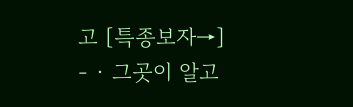고 [특종보자→]
- · 그곳이 알고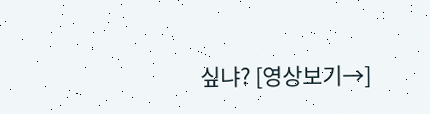싶냐? [영상보기→]